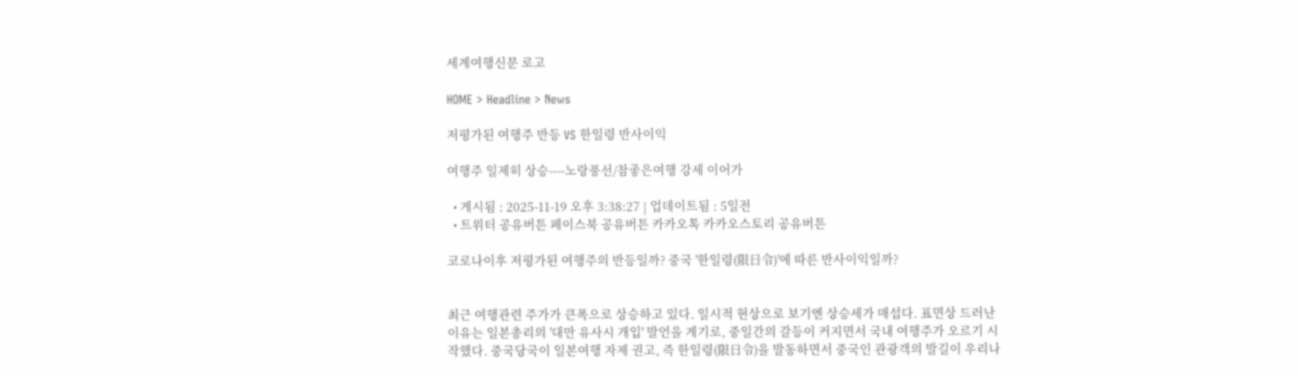세계여행신문 로고

HOME > Headline > News

저평가된 여행주 반등 VS 한일령 반사이익

여행주 일제히 상승----노랑풍선/참좋은여행 강세 이어가

  • 게시됨 : 2025-11-19 오후 3:38:27 | 업데이트됨 : 5일전
  • 트위터 공유버튼 페이스북 공유버튼 카카오톡 카카오스토리 공유버튼

코로나이후 저평가된 여행주의 반등일까? 중국 '한일령(限日令)'에 따른 반사이익일까?


최근 여행관련 주가가 큰폭으로 상승하고 있다. 일시적 현상으로 보기엔 상승세가 매섭다. 표면상 드러난 이유는 일본총리의 '대만 유사시 개입' 발언을 계기로, 중일간의 갈등이 커지면서 국내 여행주가 오르기 시작했다. 중국당국이 일본여행 자제 권고, 즉 한일령(限日令)을 발동하면서 중국인 관광객의 발길이 우리나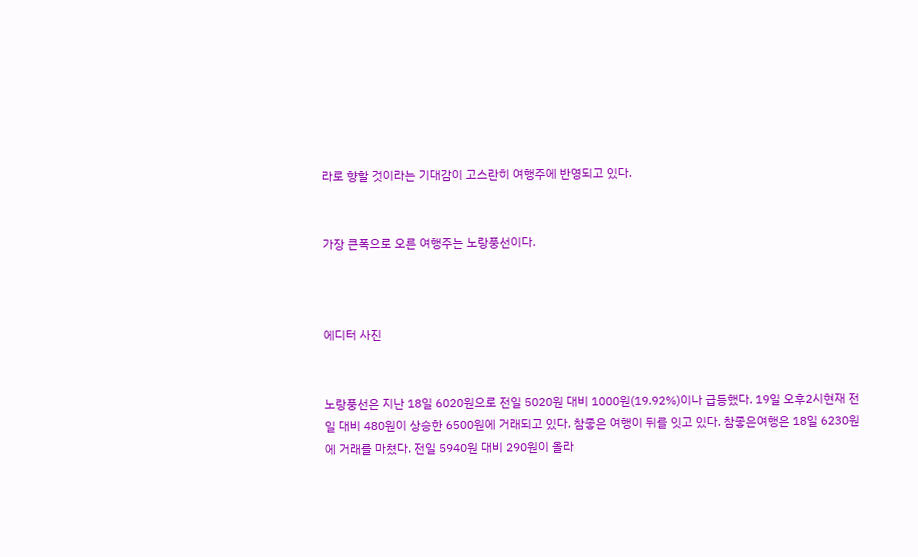라로 향할 것이라는 기대감이 고스란히 여행주에 반영되고 있다.


가장 큰폭으로 오른 여행주는 노랑풍선이다.



에디터 사진


노랑풍선은 지난 18일 6020원으로 전일 5020원 대비 1000원(19.92%)이나 급등했다. 19일 오후2시현재 전일 대비 480원이 상승한 6500원에 거래되고 있다. 참좋은 여행이 뒤를 잇고 있다. 참좋은여행은 18일 6230원에 거래를 마쳤다. 전일 5940원 대비 290원이 올라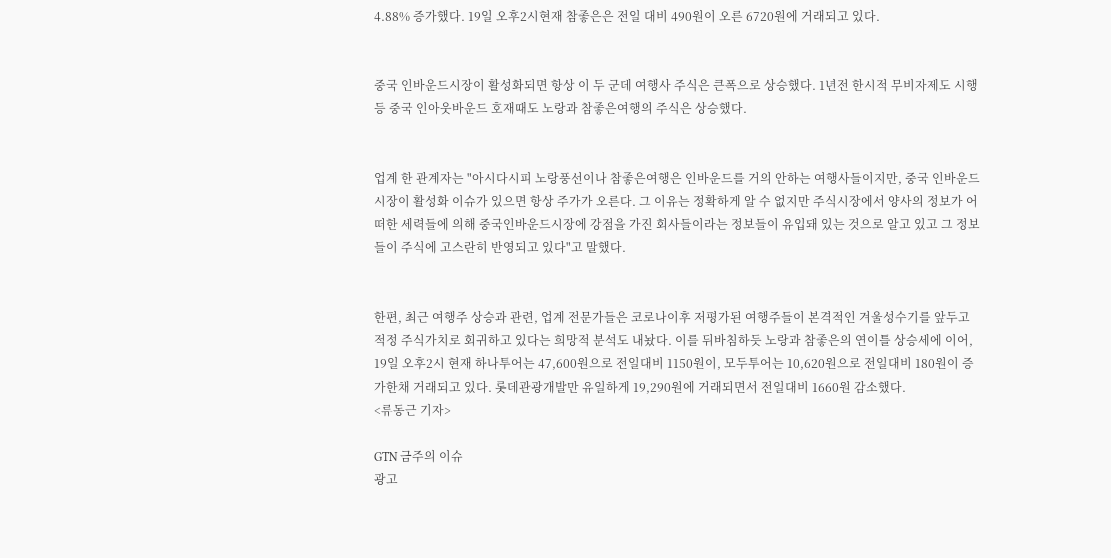4.88% 증가했다. 19일 오후2시현재 참좋은은 전일 대비 490원이 오른 6720원에 거래되고 있다.


중국 인바운드시장이 활성화되면 항상 이 두 군데 여행사 주식은 큰폭으로 상승했다. 1년전 한시적 무비자제도 시행 등 중국 인아웃바운드 호재때도 노랑과 참좋은여행의 주식은 상승했다.


업계 한 관계자는 "아시다시피 노랑풍선이나 참좋은여행은 인바운드를 거의 안하는 여행사들이지만, 중국 인바운드 시장이 활성화 이슈가 있으면 항상 주가가 오른다. 그 이유는 정확하게 알 수 없지만 주식시장에서 양사의 정보가 어떠한 세력들에 의해 중국인바운드시장에 강점을 가진 회사들이라는 정보들이 유입돼 있는 것으로 알고 있고 그 정보들이 주식에 고스란히 반영되고 있다"고 말했다.


한편, 최근 여행주 상승과 관련, 업계 전문가들은 코로나이후 저평가된 여행주들이 본격적인 겨울성수기를 앞두고 적정 주식가치로 회귀하고 있다는 희망적 분석도 내놨다. 이를 뒤바침하듯 노랑과 참좋은의 연이틀 상승세에 이어, 19일 오후2시 현재 하나투어는 47,600원으로 전일대비 1150원이, 모두투어는 10,620원으로 전일대비 180원이 증가한채 거래되고 있다. 롯데관광개발만 유일하게 19,290원에 거래되면서 전일대비 1660원 감소했다.
<류동근 기자>

GTN 금주의 이슈
광고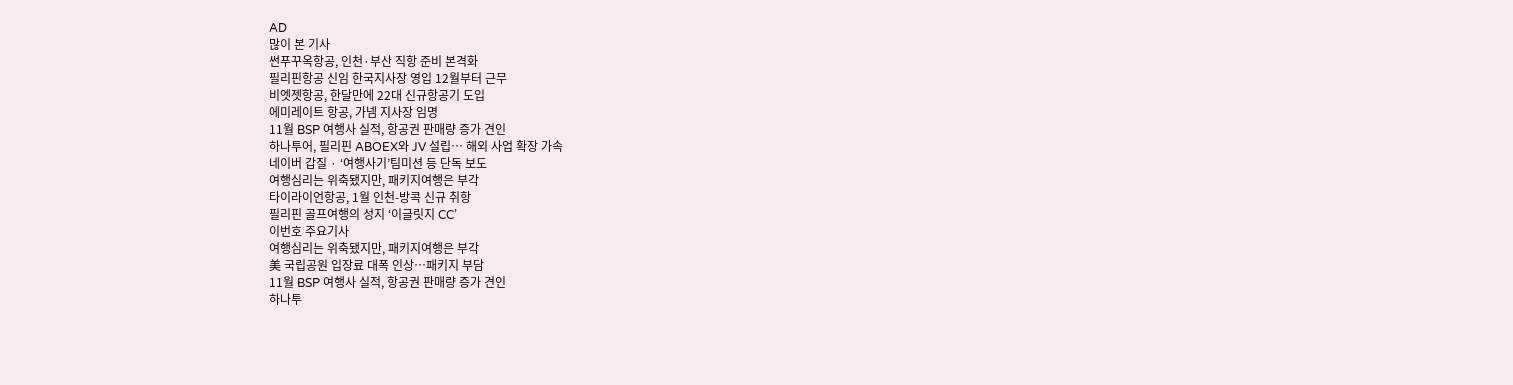AD
많이 본 기사
썬푸꾸옥항공, 인천·부산 직항 준비 본격화
필리핀항공 신임 한국지사장 영입 12월부터 근무
비엣젯항공, 한달만에 22대 신규항공기 도입
에미레이트 항공, 가넴 지사장 임명
11월 BSP 여행사 실적, 항공권 판매량 증가 견인
하나투어, 필리핀 ABOEX와 JV 설립… 해외 사업 확장 가속
네이버 갑질 · ‘여행사기’팀미션 등 단독 보도
여행심리는 위축됐지만, 패키지여행은 부각
타이라이언항공, 1월 인천-방콕 신규 취항
필리핀 골프여행의 성지 ‘이글릿지 CC’
이번호 주요기사
여행심리는 위축됐지만, 패키지여행은 부각
美 국립공원 입장료 대폭 인상…패키지 부담
11월 BSP 여행사 실적, 항공권 판매량 증가 견인
하나투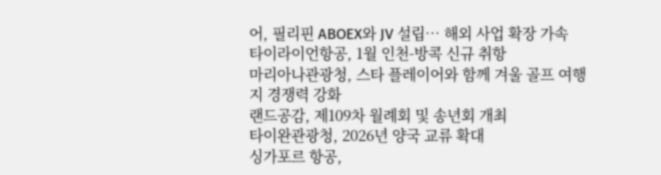어, 필리핀 ABOEX와 JV 설립… 해외 사업 확장 가속
타이라이언항공, 1월 인천-방콕 신규 취항
마리아나관광청, 스타 플레이어와 함께 겨울 골프 여행지 경쟁력 강화
랜드공감, 제109차 월례회 및 송년회 개최
타이완관광청, 2026년 양국 교류 확대
싱가포르 항공,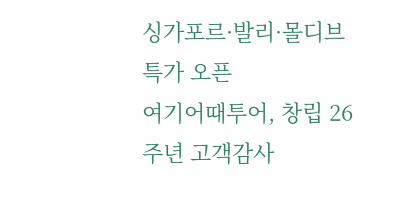싱가포르·발리·몰디브 특가 오픈
여기어때투어, 창립 26주년 고객감사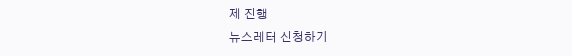제 진행
뉴스레터 신청하기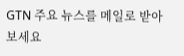GTN 주요 뉴스를 메일로 받아보세요